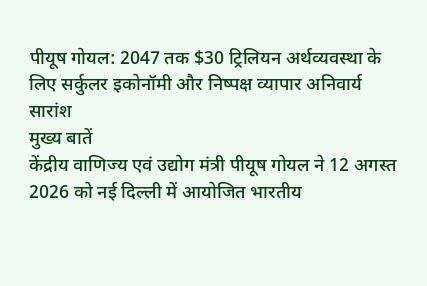पीयूष गोयल: 2047 तक $30 ट्रिलियन अर्थव्यवस्था के लिए सर्कुलर इकोनॉमी और निष्पक्ष व्यापार अनिवार्य
सारांश
मुख्य बातें
केंद्रीय वाणिज्य एवं उद्योग मंत्री पीयूष गोयल ने 12 अगस्त 2026 को नई दिल्ली में आयोजित भारतीय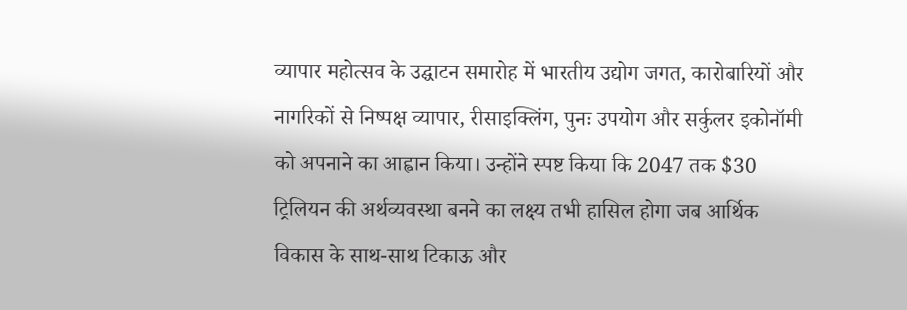व्यापार महोत्सव के उद्घाटन समारोह में भारतीय उद्योग जगत, कारोबारियों और नागरिकों से निष्पक्ष व्यापार, रीसाइक्लिंग, पुनः उपयोग और सर्कुलर इकोनॉमी को अपनाने का आह्वान किया। उन्होंने स्पष्ट किया कि 2047 तक $30 ट्रिलियन की अर्थव्यवस्था बनने का लक्ष्य तभी हासिल होगा जब आर्थिक विकास के साथ-साथ टिकाऊ और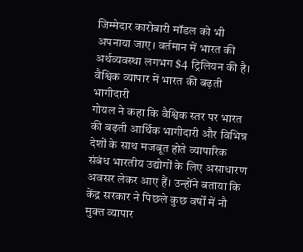जिम्मेदार कारोबारी मॉडल को भी अपनाया जाए। वर्तमान में भारत की अर्थव्यवस्था लगभग $4 ट्रिलियन की है।
वैश्विक व्यापार में भारत की बढ़ती भागीदारी
गोयल ने कहा कि वैश्विक स्तर पर भारत की बढ़ती आर्थिक भागीदारी और विभिन्न देशों के साथ मजबूत होते व्यापारिक संबंध भारतीय उद्योगों के लिए असाधारण अवसर लेकर आए हैं। उन्होंने बताया कि केंद्र सरकार ने पिछले कुछ वर्षों में नौ मुक्त व्यापार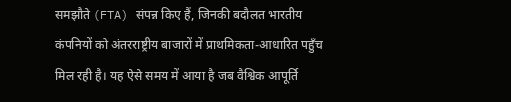समझौते (FTA) संपन्न किए हैं, जिनकी बदौलत भारतीय कंपनियों को अंतरराष्ट्रीय बाजारों में प्राथमिकता-आधारित पहुँच मिल रही है। यह ऐसे समय में आया है जब वैश्विक आपूर्ति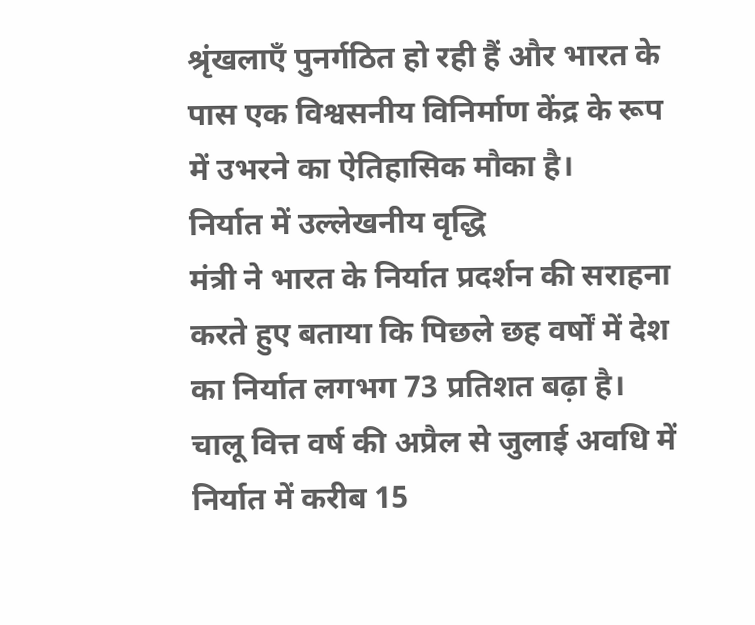श्रृंखलाएँ पुनर्गठित हो रही हैं और भारत के पास एक विश्वसनीय विनिर्माण केंद्र के रूप में उभरने का ऐतिहासिक मौका है।
निर्यात में उल्लेखनीय वृद्धि
मंत्री ने भारत के निर्यात प्रदर्शन की सराहना करते हुए बताया कि पिछले छह वर्षों में देश का निर्यात लगभग 73 प्रतिशत बढ़ा है। चालू वित्त वर्ष की अप्रैल से जुलाई अवधि में निर्यात में करीब 15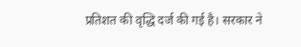प्रतिशत की वृद्धि दर्ज की गई है। सरकार ने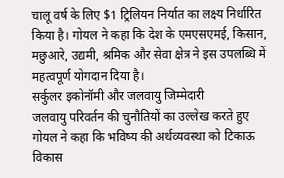चालू वर्ष के लिए $1 ट्रिलियन निर्यात का लक्ष्य निर्धारित किया है। गोयल ने कहा कि देश के एमएसएमई, किसान, मछुआरे, उद्यमी, श्रमिक और सेवा क्षेत्र ने इस उपलब्धि में महत्वपूर्ण योगदान दिया है।
सर्कुलर इकोनॉमी और जलवायु जिम्मेदारी
जलवायु परिवर्तन की चुनौतियों का उल्लेख करते हुए गोयल ने कहा कि भविष्य की अर्थव्यवस्था को टिकाऊ विकास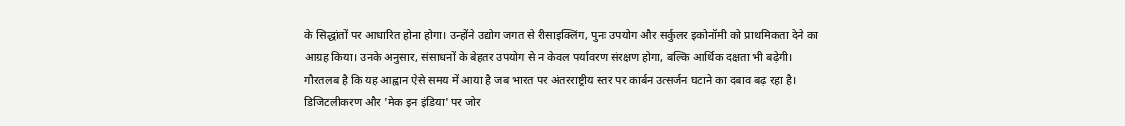के सिद्धांतों पर आधारित होना होगा। उन्होंने उद्योग जगत से रीसाइक्लिंग, पुनः उपयोग और सर्कुलर इकोनॉमी को प्राथमिकता देने का आग्रह किया। उनके अनुसार, संसाधनों के बेहतर उपयोग से न केवल पर्यावरण संरक्षण होगा, बल्कि आर्थिक दक्षता भी बढ़ेगी। गौरतलब है कि यह आह्वान ऐसे समय में आया है जब भारत पर अंतरराष्ट्रीय स्तर पर कार्बन उत्सर्जन घटाने का दबाव बढ़ रहा है।
डिजिटलीकरण और 'मेक इन इंडिया' पर जोर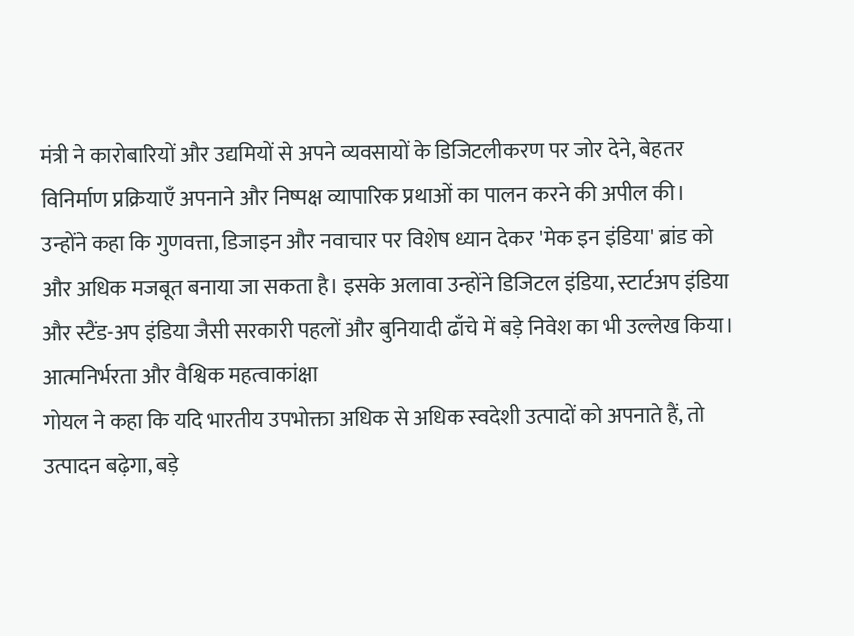मंत्री ने कारोबारियों और उद्यमियों से अपने व्यवसायों के डिजिटलीकरण पर जोर देने, बेहतर विनिर्माण प्रक्रियाएँ अपनाने और निष्पक्ष व्यापारिक प्रथाओं का पालन करने की अपील की। उन्होंने कहा कि गुणवत्ता, डिजाइन और नवाचार पर विशेष ध्यान देकर 'मेक इन इंडिया' ब्रांड को और अधिक मजबूत बनाया जा सकता है। इसके अलावा उन्होंने डिजिटल इंडिया, स्टार्टअप इंडिया और स्टैंड-अप इंडिया जैसी सरकारी पहलों और बुनियादी ढाँचे में बड़े निवेश का भी उल्लेख किया।
आत्मनिर्भरता और वैश्विक महत्वाकांक्षा
गोयल ने कहा कि यदि भारतीय उपभोक्ता अधिक से अधिक स्वदेशी उत्पादों को अपनाते हैं, तो उत्पादन बढ़ेगा, बड़े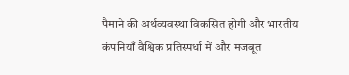पैमाने की अर्थव्यवस्था विकसित होगी और भारतीय कंपनियाँ वैश्विक प्रतिस्पर्धा में और मजबूत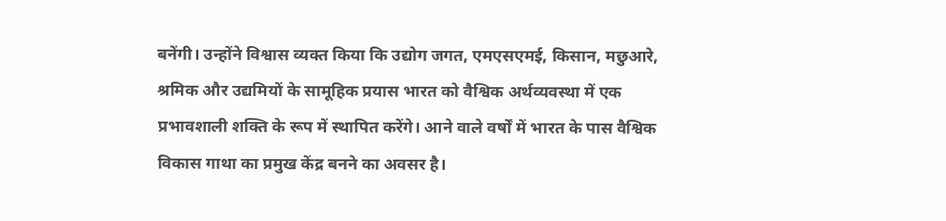बनेंगी। उन्होंने विश्वास व्यक्त किया कि उद्योग जगत, एमएसएमई, किसान, मछुआरे, श्रमिक और उद्यमियों के सामूहिक प्रयास भारत को वैश्विक अर्थव्यवस्था में एक प्रभावशाली शक्ति के रूप में स्थापित करेंगे। आने वाले वर्षों में भारत के पास वैश्विक विकास गाथा का प्रमुख केंद्र बनने का अवसर है।